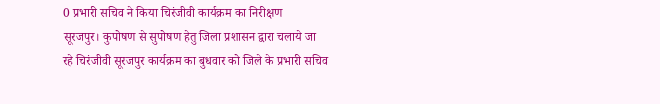0 प्रभारी सचिव ने किया चिरंजीवी कार्यक्रम का निरीक्षण
सूरजपुर। कुपोषण से सुपोषण हेतु जिला प्रशासन द्वारा चलाये जा रहे चिरंजीवी सूरजपुर कार्यक्रम का बुधवार को जिले के प्रभारी सचिव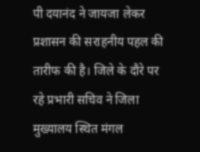पी दयानंद ने जायजा लेकर प्रशासन की सराहनीय पहल की तारीफ की है। जिले के दौरे पर रहे प्रभारी सचिव ने जिला मुख्यालय स्थित मंगल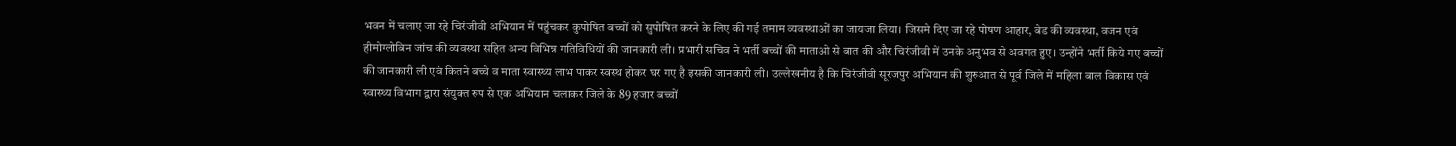भवन में चलाए जा रहे चिरंजीवी अभियान में पहुंचकर कुपोषित बच्चों को सुपोषित करने के लिए की गई तमाम व्यवस्थाओं का जायजा लिया। जिसमे दिए जा रहे पोषण आहार, बेड की व्यवस्था, वजन एवं हीमोग्लोबिन जांच की व्यवस्था सहित अन्य विभिन्न गतिविधियों की जानकारी ली। प्रभारी सचिव ने भर्ती बच्चों की माताओ से बात की और चिरंजीवी में उनके अनुभव से अवगत हुए। उन्होंने भर्ती किये गए बच्चों की जानकारी ली एवं कितने बच्चे व माता स्वास्थ्य लाभ पाकर स्वस्थ होकर घर गए है इसकी जानकारी ली। उल्लेखनीय है कि चिरंजीवी सूरजपुर अभियान की शुरुआत से पूर्व जिले में महिला बाल विकास एवं स्वास्थ्य विभाग द्वारा संयुक्त रुप से एक अभियान चलाकर जिले के 89 हजार बच्चों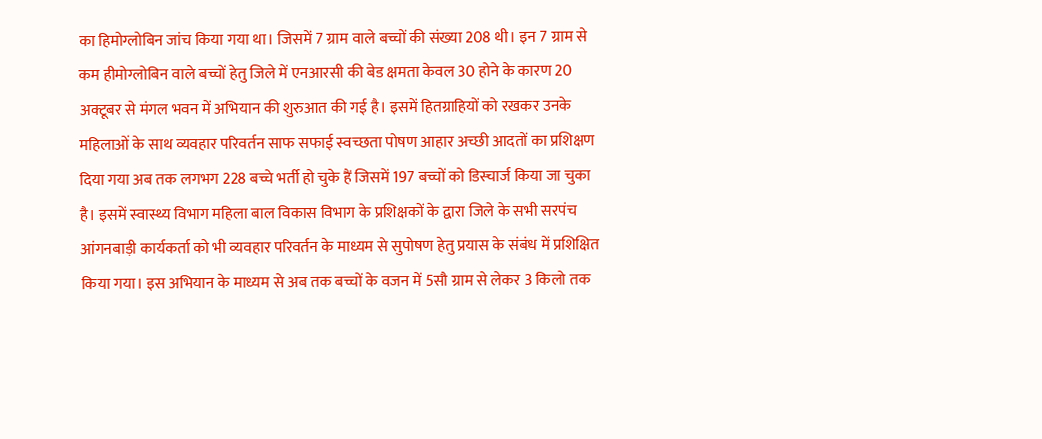का हिमोग्लोबिन जांच किया गया था। जिसमें 7 ग्राम वाले बच्चों की संख्या 208 थी। इन 7 ग्राम से कम हीमोग्लोबिन वाले बच्चों हेतु जिले में एनआरसी की बेड क्षमता केवल 30 होने के कारण 20 अक्टूबर से मंगल भवन में अभियान की शुरुआत की गई है। इसमें हितग्राहियों को रखकर उनके महिलाओं के साथ व्यवहार परिवर्तन साफ सफाई स्वच्छता पोषण आहार अच्छी आदतों का प्रशिक्षण दिया गया अब तक लगभग 228 बच्चे भर्ती हो चुके हैं जिसमें 197 बच्चों को डिस्चार्ज किया जा चुका है। इसमें स्वास्थ्य विभाग महिला बाल विकास विभाग के प्रशिक्षकों के द्वारा जिले के सभी सरपंच आंगनबाड़ी कार्यकर्ता को भी व्यवहार परिवर्तन के माध्यम से सुपोषण हेतु प्रयास के संबंध में प्रशिक्षित किया गया। इस अभियान के माध्यम से अब तक बच्चों के वजन में 5सौ ग्राम से लेकर 3 किलो तक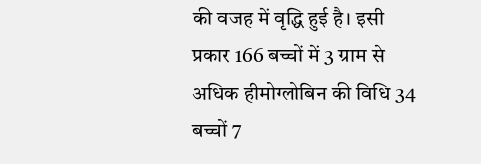की वजह में वृद्धि हुई है। इसी प्रकार 166 बच्चों में 3 ग्राम से अधिक हीमोग्लोबिन की विधि 34 बच्चों 7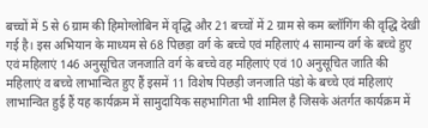बच्चों में 5 से 6 ग्राम की हिमोग्लोबिन में वृद्धि और 21 बच्चों में 2 ग्राम से कम ब्लॉगिंग की वृद्धि देखी गई है। इस अभियान के माध्यम से 68 पिछड़ा वर्ग के बच्चे एवं महिलाएं 4 सामान्य वर्ग के बच्चे हुए एवं महिलाएं 146 अनुसूचित जनजाति वर्ग के बच्चे वह महिलाएं एवं 10 अनुसूचित जाति की महिलाएं व बच्चे लाभान्वित हुए हैं इसमें 11 विशेष पिछड़ी जनजाति पंडो के बच्चे एवं महिलाएं लाभान्वित हुई हैं यह कार्यक्रम में सामुदायिक सहभागिता भी शामिल है जिसके अंतर्गत कार्यक्रम में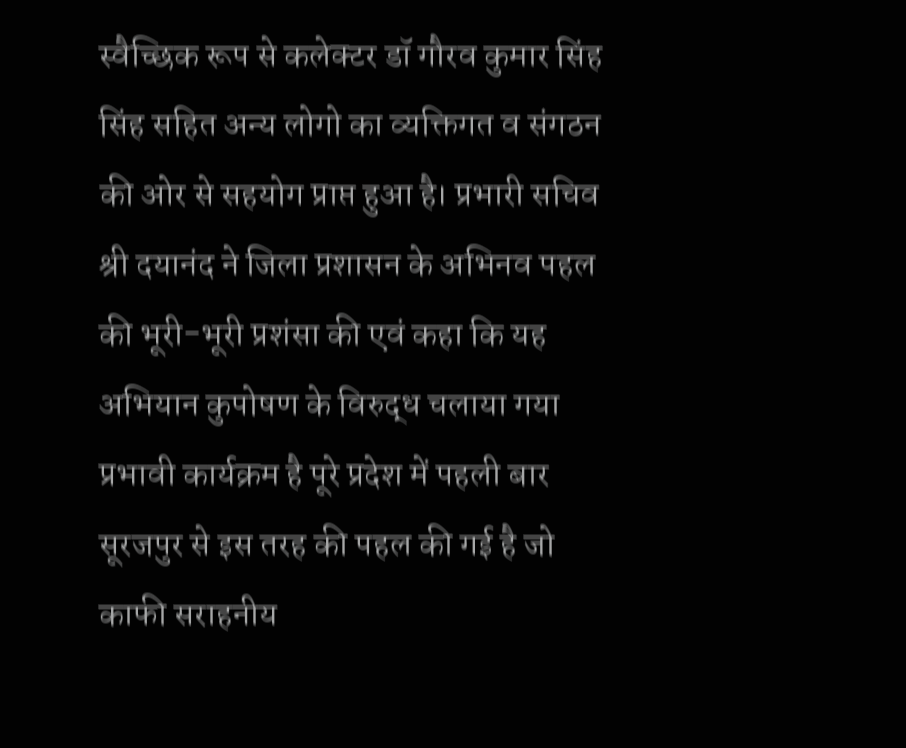स्वैच्छिक रूप से कलेक्टर डॉ गौरव कुमार सिंह सिंह सहित अन्य लोगो का व्यक्तिगत व संगठन की ओर से सहयोग प्राप्त हुआ है। प्रभारी सचिव श्री दयानंद ने जिला प्रशासन के अभिनव पहल की भूरी-भूरी प्रशंसा की एवं कहा कि यह अभियान कुपोषण के विरुद्ध चलाया गया प्रभावी कार्यक्रम है पूरे प्रदेश में पहली बार सूरजपुर से इस तरह की पहल की गई है जो काफी सराहनीय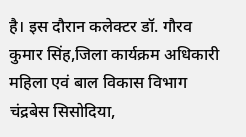है। इस दौरान कलेक्टर डॉ. गौरव कुमार सिंह,जिला कार्यक्रम अधिकारी महिला एवं बाल विकास विभाग चंद्रबेस सिसोदिया,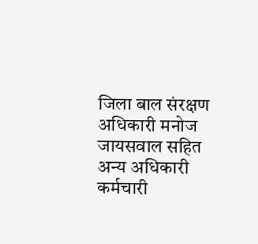जिला बाल संरक्षण अधिकारी मनोज जायसवाल सहित अन्य अधिकारी कर्मचारी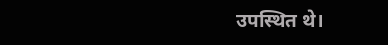उपस्थित थे।